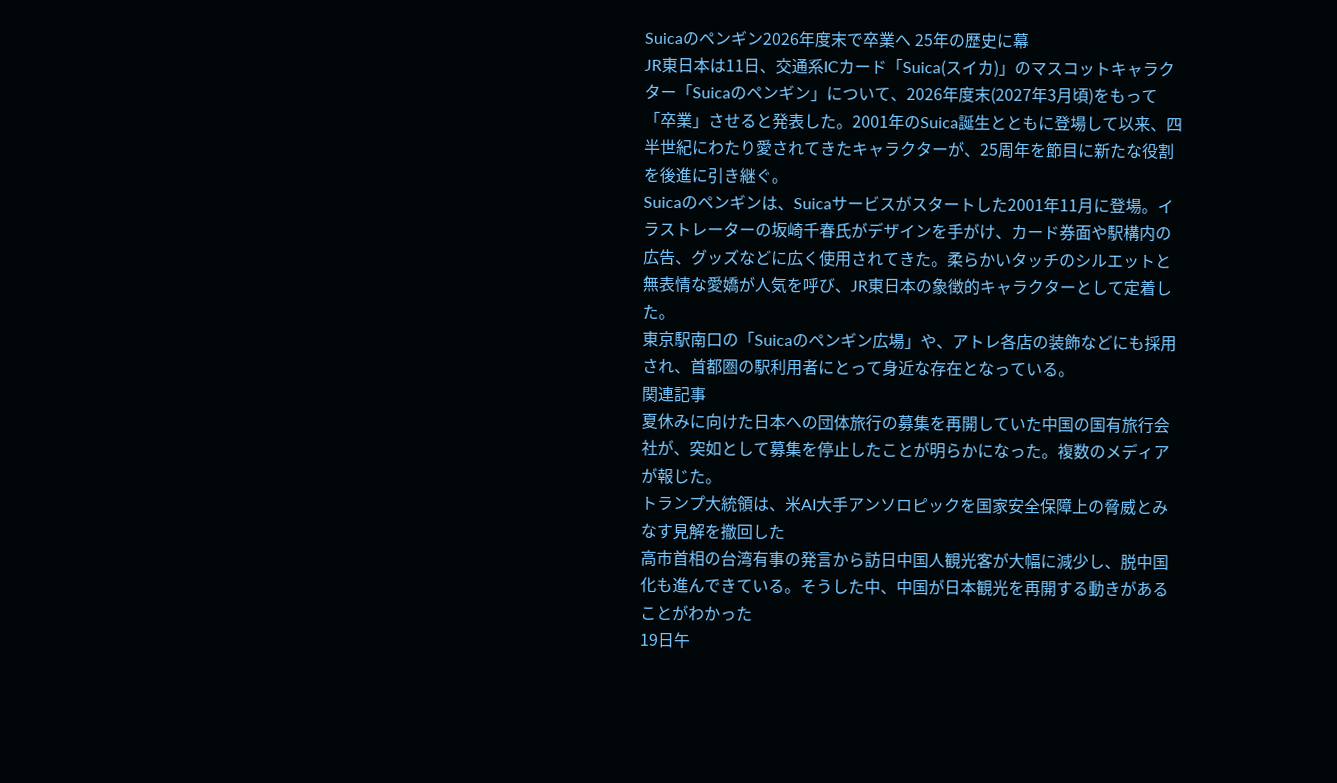Suicaのペンギン2026年度末で卒業へ 25年の歴史に幕
JR東日本は11日、交通系ICカード「Suica(スイカ)」のマスコットキャラクター「Suicaのペンギン」について、2026年度末(2027年3月頃)をもって「卒業」させると発表した。2001年のSuica誕生とともに登場して以来、四半世紀にわたり愛されてきたキャラクターが、25周年を節目に新たな役割を後進に引き継ぐ。
Suicaのペンギンは、Suicaサービスがスタートした2001年11月に登場。イラストレーターの坂崎千春氏がデザインを手がけ、カード券面や駅構内の広告、グッズなどに広く使用されてきた。柔らかいタッチのシルエットと無表情な愛嬌が人気を呼び、JR東日本の象徴的キャラクターとして定着した。
東京駅南口の「Suicaのペンギン広場」や、アトレ各店の装飾などにも採用され、首都圏の駅利用者にとって身近な存在となっている。
関連記事
夏休みに向けた日本への団体旅行の募集を再開していた中国の国有旅行会社が、突如として募集を停止したことが明らかになった。複数のメディアが報じた。
トランプ大統領は、米AI大手アンソロピックを国家安全保障上の脅威とみなす見解を撤回した
高市首相の台湾有事の発言から訪日中国人観光客が大幅に減少し、脱中国化も進んできている。そうした中、中国が日本観光を再開する動きがあることがわかった
19日午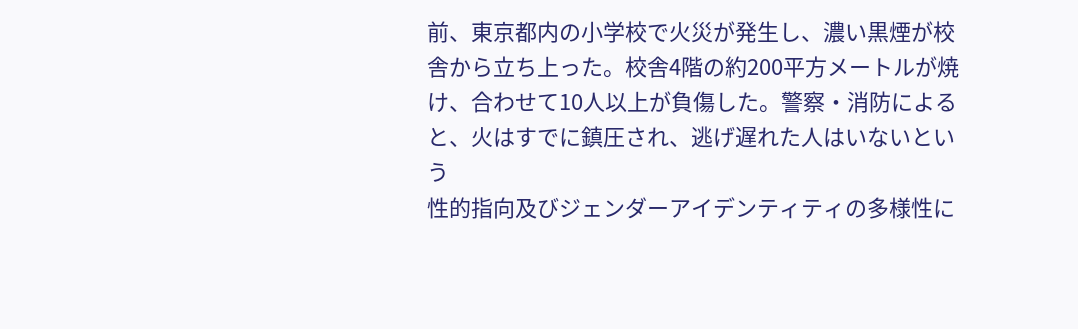前、東京都内の小学校で火災が発生し、濃い黒煙が校舎から立ち上った。校舎4階の約200平方メートルが焼け、合わせて10人以上が負傷した。警察・消防によると、火はすでに鎮圧され、逃げ遅れた人はいないという
性的指向及びジェンダーアイデンティティの多様性に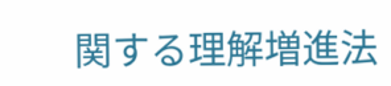関する理解増進法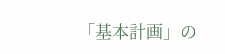「基本計画」の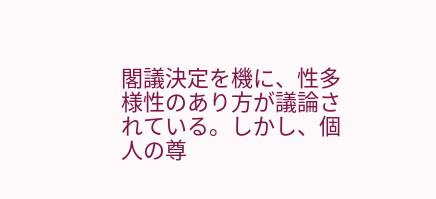閣議決定を機に、性多様性のあり方が議論されている。しかし、個人の尊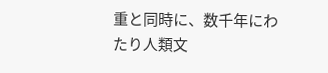重と同時に、数千年にわたり人類文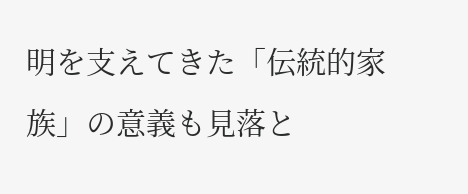明を支えてきた「伝統的家族」の意義も見落と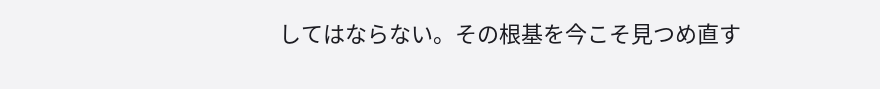してはならない。その根基を今こそ見つめ直す